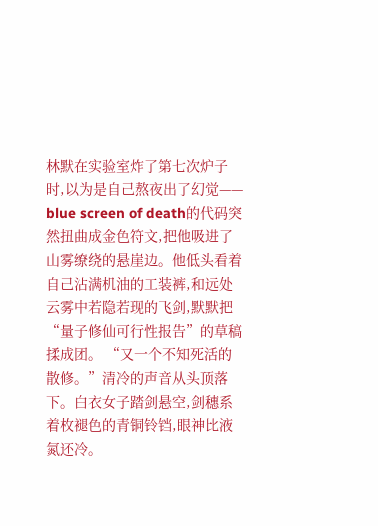林默在实验室炸了第七次炉子时,以为是自己熬夜出了幻觉—— blue screen of death的代码突然扭曲成金色符文,把他吸进了山雾缭绕的悬崖边。他低头看着自己沾满机油的工装裤,和远处云雾中若隐若现的飞剑,默默把“量子修仙可行性报告”的草稿揉成团。 “又一个不知死活的散修。”清冷的声音从头顶落下。白衣女子踏剑悬空,剑穗系着枚褪色的青铜铃铛,眼神比液氮还冷。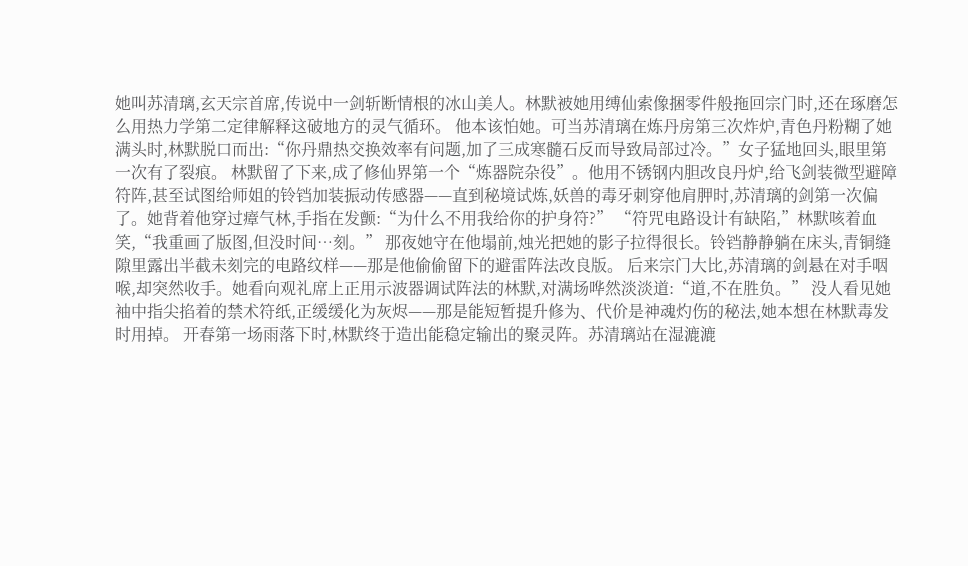她叫苏清璃,玄天宗首席,传说中一剑斩断情根的冰山美人。林默被她用缚仙索像捆零件般拖回宗门时,还在琢磨怎么用热力学第二定律解释这破地方的灵气循环。 他本该怕她。可当苏清璃在炼丹房第三次炸炉,青色丹粉糊了她满头时,林默脱口而出:“你丹鼎热交换效率有问题,加了三成寒髓石反而导致局部过冷。”女子猛地回头,眼里第一次有了裂痕。 林默留了下来,成了修仙界第一个“炼器院杂役”。他用不锈钢内胆改良丹炉,给飞剑装微型避障符阵,甚至试图给师姐的铃铛加装振动传感器——直到秘境试炼,妖兽的毒牙刺穿他肩胛时,苏清璃的剑第一次偏了。她背着他穿过瘴气林,手指在发颤:“为什么不用我给你的护身符?” “符咒电路设计有缺陷,”林默咳着血笑,“我重画了版图,但没时间…刻。” 那夜她守在他塌前,烛光把她的影子拉得很长。铃铛静静躺在床头,青铜缝隙里露出半截未刻完的电路纹样——那是他偷偷留下的避雷阵法改良版。 后来宗门大比,苏清璃的剑悬在对手咽喉,却突然收手。她看向观礼席上正用示波器调试阵法的林默,对满场哗然淡淡道:“道,不在胜负。” 没人看见她袖中指尖掐着的禁术符纸,正缓缓化为灰烬——那是能短暂提升修为、代价是神魂灼伤的秘法,她本想在林默毒发时用掉。 开春第一场雨落下时,林默终于造出能稳定输出的聚灵阵。苏清璃站在湿漉漉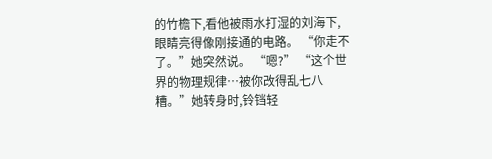的竹檐下,看他被雨水打湿的刘海下,眼睛亮得像刚接通的电路。 “你走不了。”她突然说。 “嗯?” “这个世界的物理规律…被你改得乱七八糟。”她转身时,铃铛轻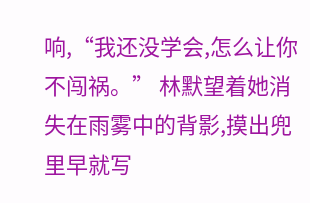响,“我还没学会,怎么让你不闯祸。” 林默望着她消失在雨雾中的背影,摸出兜里早就写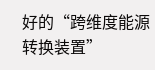好的“跨维度能源转换装置”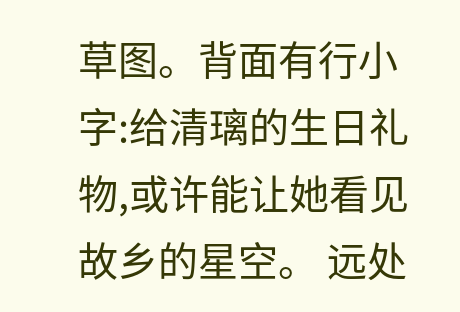草图。背面有行小字:给清璃的生日礼物,或许能让她看见故乡的星空。 远处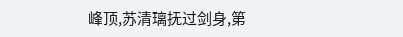峰顶,苏清璃抚过剑身,第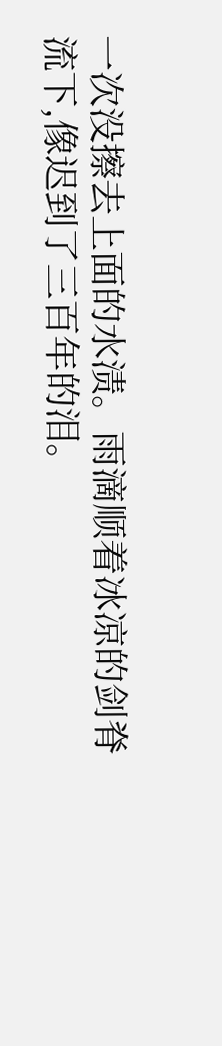一次没擦去上面的水渍。雨滴顺着冰凉的剑脊流下,像迟到了三百年的泪。